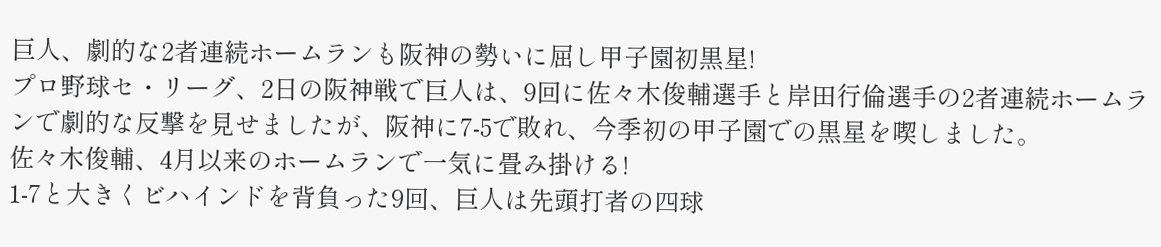巨人、劇的な2者連続ホームランも阪神の勢いに屈し甲子園初黒星!
プロ野球セ・リーグ、2日の阪神戦で巨人は、9回に佐々木俊輔選手と岸田行倫選手の2者連続ホームランで劇的な反撃を見せましたが、阪神に7-5で敗れ、今季初の甲子園での黒星を喫しました。
佐々木俊輔、4月以来のホームランで一気に畳み掛ける!
1-7と大きくビハインドを背負った9回、巨人は先頭打者の四球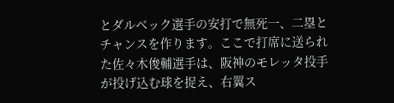とダルベック選手の安打で無死一、二塁とチャンスを作ります。ここで打席に送られた佐々木俊輔選手は、阪神のモレッタ投手が投げ込む球を捉え、右翼ス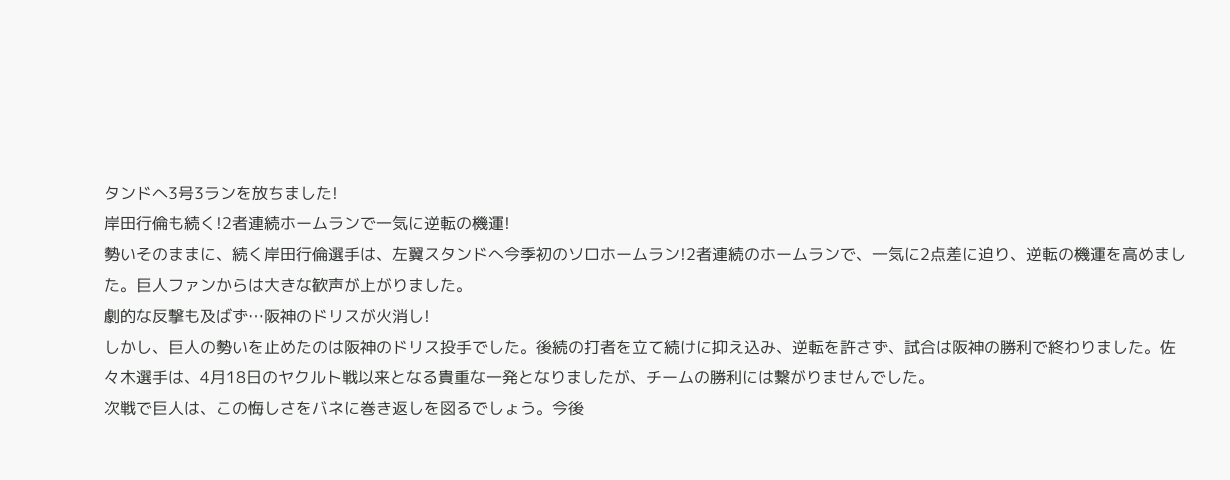タンドへ3号3ランを放ちました!
岸田行倫も続く!2者連続ホームランで一気に逆転の機運!
勢いそのままに、続く岸田行倫選手は、左翼スタンドへ今季初のソロホームラン!2者連続のホームランで、一気に2点差に迫り、逆転の機運を高めました。巨人ファンからは大きな歓声が上がりました。
劇的な反撃も及ばず…阪神のドリスが火消し!
しかし、巨人の勢いを止めたのは阪神のドリス投手でした。後続の打者を立て続けに抑え込み、逆転を許さず、試合は阪神の勝利で終わりました。佐々木選手は、4月18日のヤクルト戦以来となる貴重な一発となりましたが、チームの勝利には繋がりませんでした。
次戦で巨人は、この悔しさをバネに巻き返しを図るでしょう。今後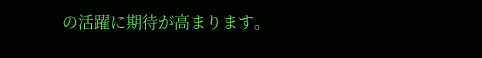の活躍に期待が高まります。